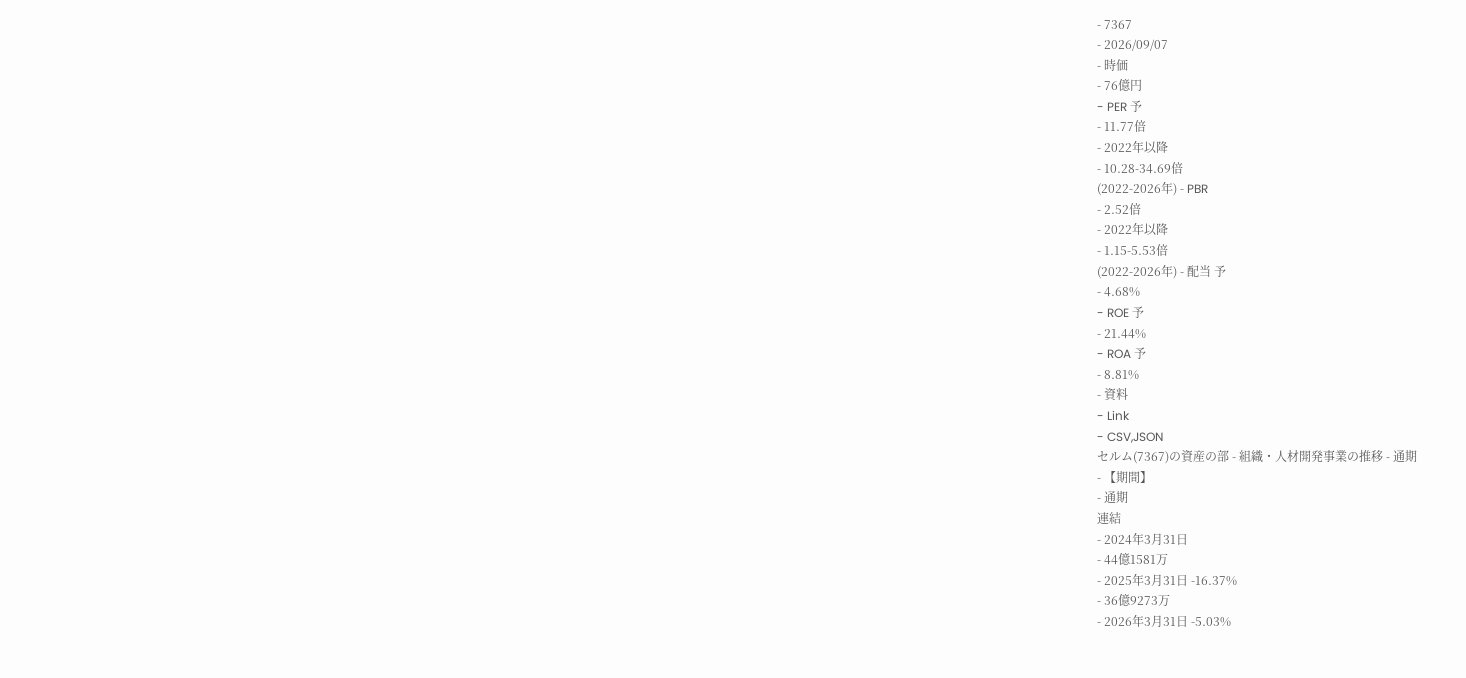- 7367
- 2026/09/07
- 時価
- 76億円
- PER 予
- 11.77倍
- 2022年以降
- 10.28-34.69倍
(2022-2026年) - PBR
- 2.52倍
- 2022年以降
- 1.15-5.53倍
(2022-2026年) - 配当 予
- 4.68%
- ROE 予
- 21.44%
- ROA 予
- 8.81%
- 資料
- Link
- CSV,JSON
セルム(7367)の資産の部 - 組織・人材開発事業の推移 - 通期
- 【期間】
- 通期
連結
- 2024年3月31日
- 44億1581万
- 2025年3月31日 -16.37%
- 36億9273万
- 2026年3月31日 -5.03%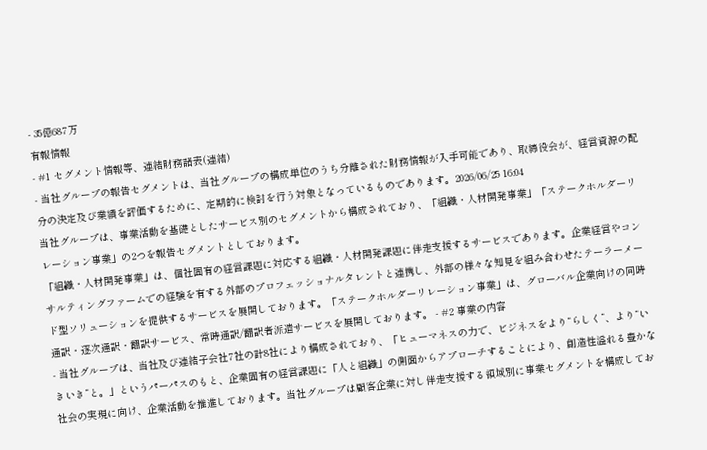- 35億687万
有報情報
- #1 セグメント情報等、連結財務諸表(連結)
- 当社グループの報告セグメントは、当社グループの構成単位のうち分離された財務情報が入手可能であり、取締役会が、経営資源の配分の決定及び業績を評価するために、定期的に検討を行う対象となっているものであります。2026/06/25 16:04
当社グループは、事業活動を基礎としたサービス別のセグメントから構成されており、「組織・人材開発事業」「ステークホルダーリレーション事業」の2つを報告セグメントとしております。
「組織・人材開発事業」は、個社固有の経営課題に対応する組織・人材開発課題に伴走支援するサービスであります。企業経営やコンサルティングファームでの経験を有する外部のプロフェッショナルタレントと連携し、外部の様々な知見を組み合わせたテーラーメード型ソリューションを提供するサービスを展開しております。「ステークホルダーリレーション事業」は、グローバル企業向けの同時通訳・逐次通訳・翻訳サービス、常時通訳/翻訳者派遣サービスを展開しております。 - #2 事業の内容
- 当社グループは、当社及び連結子会社7社の計8社により構成されており、「ヒューマネスの力で、ビジネスをより“らしく”、より“いきいき”と。」というパーパスのもと、企業固有の経営課題に「人と組織」の側面からアプローチすることにより、創造性溢れる豊かな社会の実現に向け、企業活動を推進しております。当社グループは顧客企業に対し伴走支援する領域別に事業セグメントを構成してお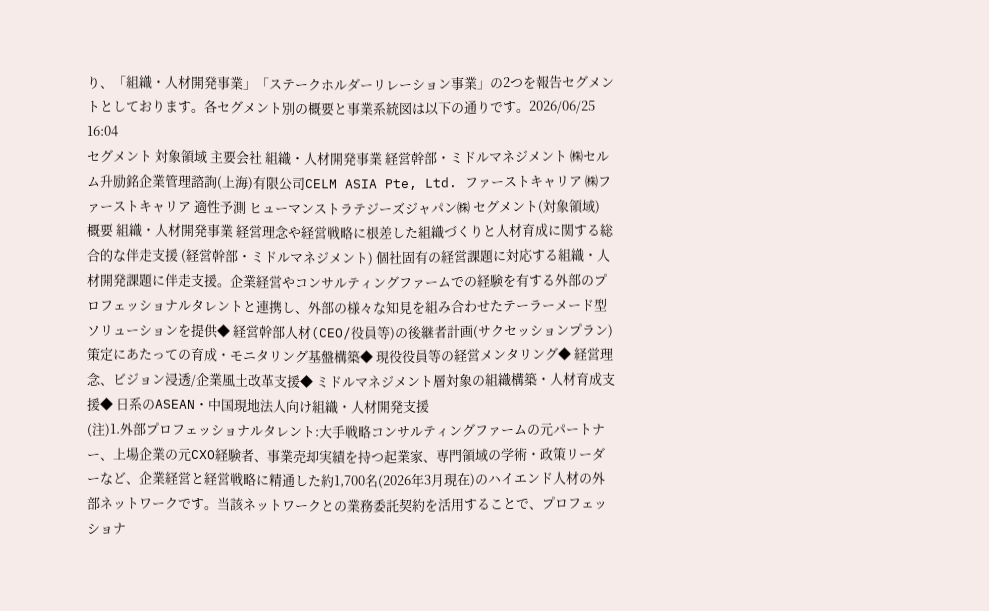り、「組織・人材開発事業」「ステークホルダーリレーション事業」の2つを報告セグメントとしております。各セグメント別の概要と事業系統図は以下の通りです。2026/06/25 16:04
セグメント 対象領域 主要会社 組織・人材開発事業 経営幹部・ミドルマネジメント ㈱セルム升励銘企業管理諮詢(上海)有限公司CELM ASIA Pte, Ltd. ファーストキャリア ㈱ファーストキャリア 適性予測 ヒューマンストラテジーズジャパン㈱ セグメント(対象領域) 概要 組織・人材開発事業 経営理念や経営戦略に根差した組織づくりと人材育成に関する総合的な伴走支援 (経営幹部・ミドルマネジメント) 個社固有の経営課題に対応する組織・人材開発課題に伴走支援。企業経営やコンサルティングファームでの経験を有する外部のプロフェッショナルタレントと連携し、外部の様々な知見を組み合わせたテーラーメード型ソリューションを提供◆ 経営幹部人材(CEO/役員等)の後継者計画(サクセッションプラン)策定にあたっての育成・モニタリング基盤構築◆ 現役役員等の経営メンタリング◆ 経営理念、ビジョン浸透/企業風土改革支援◆ ミドルマネジメント層対象の組織構築・人材育成支援◆ 日系のASEAN・中国現地法人向け組織・人材開発支援
(注)1.外部プロフェッショナルタレント:大手戦略コンサルティングファームの元パートナー、上場企業の元CXO経験者、事業売却実績を持つ起業家、専門領域の学術・政策リーダーなど、企業経営と経営戦略に精通した約1,700名(2026年3月現在)のハイエンド人材の外部ネットワークです。当該ネットワークとの業務委託契約を活用することで、プロフェッショナ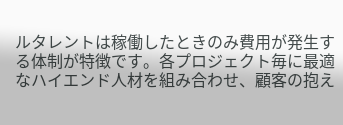ルタレントは稼働したときのみ費用が発生する体制が特徴です。各プロジェクト毎に最適なハイエンド人材を組み合わせ、顧客の抱え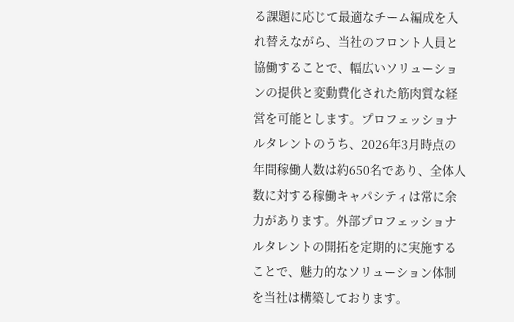る課題に応じて最適なチーム編成を入れ替えながら、当社のフロント人員と協働することで、幅広いソリューションの提供と変動費化された筋肉質な経営を可能とします。プロフェッショナルタレントのうち、2026年3月時点の年間稼働人数は約650名であり、全体人数に対する稼働キャパシティは常に余力があります。外部プロフェッショナルタレントの開拓を定期的に実施することで、魅力的なソリューション体制を当社は構築しております。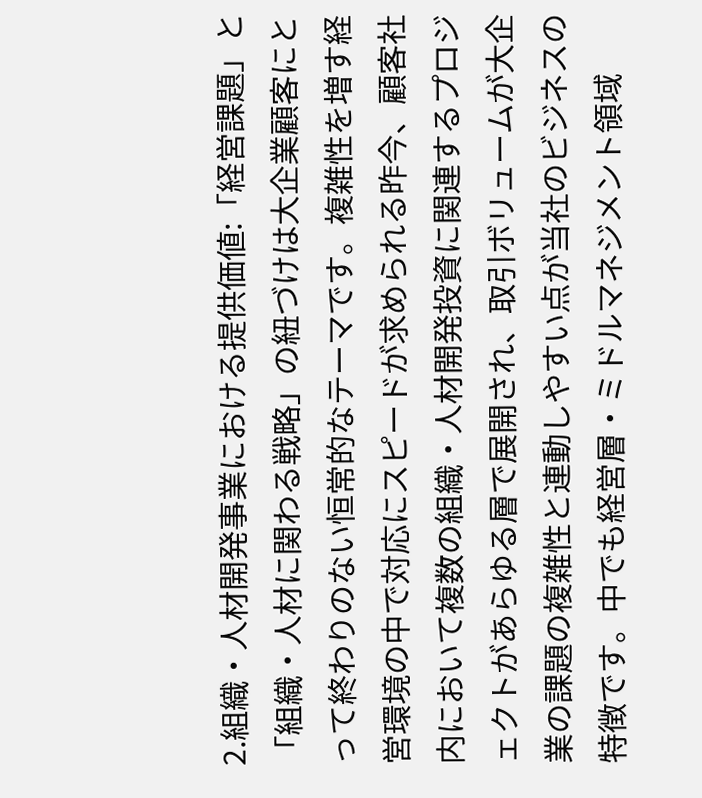2.組織・人材開発事業における提供価値:「経営課題」と「組織・人材に関わる戦略」の紐づけは大企業顧客にとって終わりのない恒常的なテーマです。複雑性を増す経営環境の中で対応にスピードが求められる昨今、顧客社内において複数の組織・人材開発投資に関連するプロジェクトがあらゆる層で展開され、取引ボリュームが大企業の課題の複雑性と連動しやすい点が当社のビジネスの特徴です。中でも経営層・ミドルマネジメント領域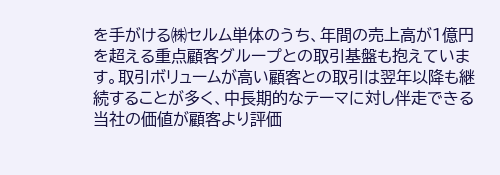を手がける㈱セルム単体のうち、年間の売上高が1億円を超える重点顧客グループとの取引基盤も抱えています。取引ボリュームが高い顧客との取引は翌年以降も継続することが多く、中長期的なテーマに対し伴走できる当社の価値が顧客より評価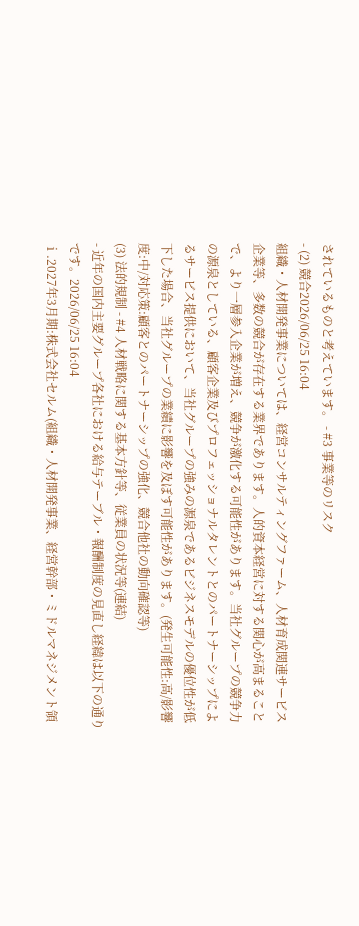されているものと考えています。 - #3 事業等のリスク
- (2) 競合2026/06/25 16:04
組織・人材開発事業については、経営コンサルティングファーム、人材育成関連サービス企業等、多数の競合が存在する業界であります。人的資本経営に対する関心が高まることで、より一層参入企業が増え、競争が激化する可能性があります。当社グループの競争力の源泉としている、顧客企業及びプロフェッショナルタレントとのパートナーシップによるサービス提供において、当社グループの強みの源泉であるビジネスモデルの優位性が低下した場合、当社グループの業績に影響を及ぼす可能性があります。(発生可能性:高/影響度:中/対応策:顧客とのパートナーシップの強化、競合他社の動向確認等)
(3) 法的規制 - #4 人材戦略に関する基本方針等、従業員の状況等(連結)
- 近年の国内主要グループ各社における給与テーブル・報酬制度の見直し経緯は以下の通りです。2026/06/25 16:04
ⅰ.2027年3月期:株式会社セルム(組織・人材開発事業、経営幹部・ミドルマネジメント領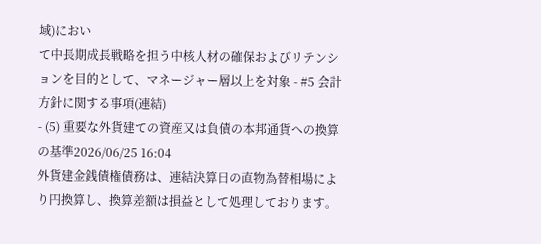域)におい
て中長期成長戦略を担う中核人材の確保およびリテンションを目的として、マネージャー層以上を対象 - #5 会計方針に関する事項(連結)
- (5) 重要な外貨建ての資産又は負債の本邦通貨への換算の基準2026/06/25 16:04
外貨建金銭債権債務は、連結決算日の直物為替相場により円換算し、換算差額は損益として処理しております。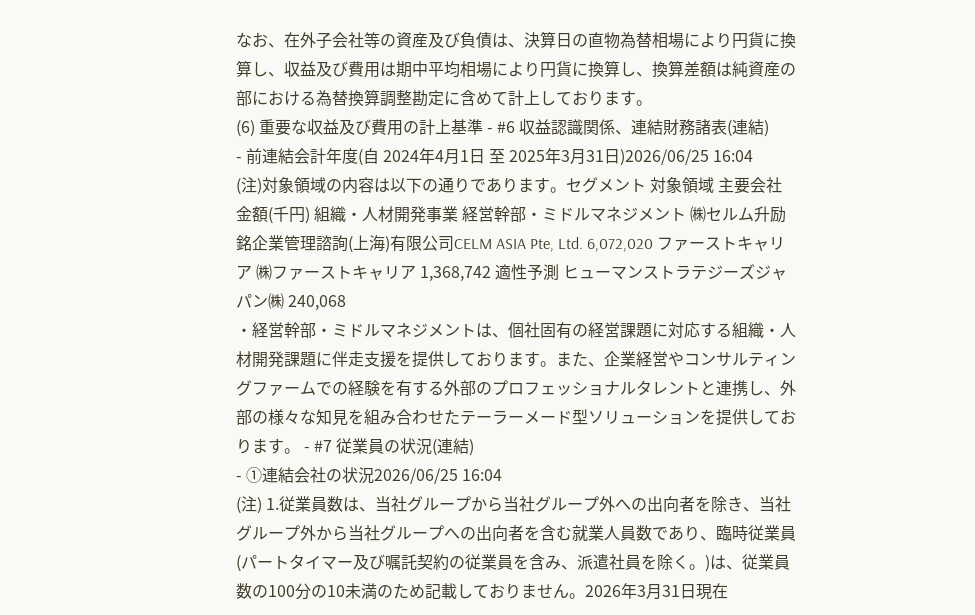なお、在外子会社等の資産及び負債は、決算日の直物為替相場により円貨に換算し、収益及び費用は期中平均相場により円貨に換算し、換算差額は純資産の部における為替換算調整勘定に含めて計上しております。
(6) 重要な収益及び費用の計上基準 - #6 収益認識関係、連結財務諸表(連結)
- 前連結会計年度(自 2024年4月1日 至 2025年3月31日)2026/06/25 16:04
(注)対象領域の内容は以下の通りであります。セグメント 対象領域 主要会社 金額(千円) 組織・人材開発事業 経営幹部・ミドルマネジメント ㈱セルム升励銘企業管理諮詢(上海)有限公司CELM ASIA Pte, Ltd. 6,072,020 ファーストキャリア ㈱ファーストキャリア 1,368,742 適性予測 ヒューマンストラテジーズジャパン㈱ 240,068
・経営幹部・ミドルマネジメントは、個社固有の経営課題に対応する組織・人材開発課題に伴走支援を提供しております。また、企業経営やコンサルティングファームでの経験を有する外部のプロフェッショナルタレントと連携し、外部の様々な知見を組み合わせたテーラーメード型ソリューションを提供しております。 - #7 従業員の状況(連結)
- ①連結会社の状況2026/06/25 16:04
(注) 1.従業員数は、当社グループから当社グループ外への出向者を除き、当社グループ外から当社グループへの出向者を含む就業人員数であり、臨時従業員(パートタイマー及び嘱託契約の従業員を含み、派遣社員を除く。)は、従業員数の100分の10未満のため記載しておりません。2026年3月31日現在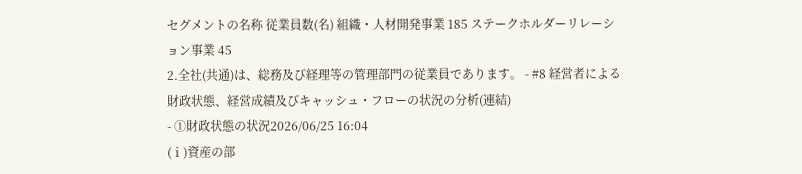セグメントの名称 従業員数(名) 組織・人材開発事業 185 ステークホルダーリレーション事業 45
2.全社(共通)は、総務及び経理等の管理部門の従業員であります。 - #8 経営者による財政状態、経営成績及びキャッシュ・フローの状況の分析(連結)
- ①財政状態の状況2026/06/25 16:04
(ⅰ)資産の部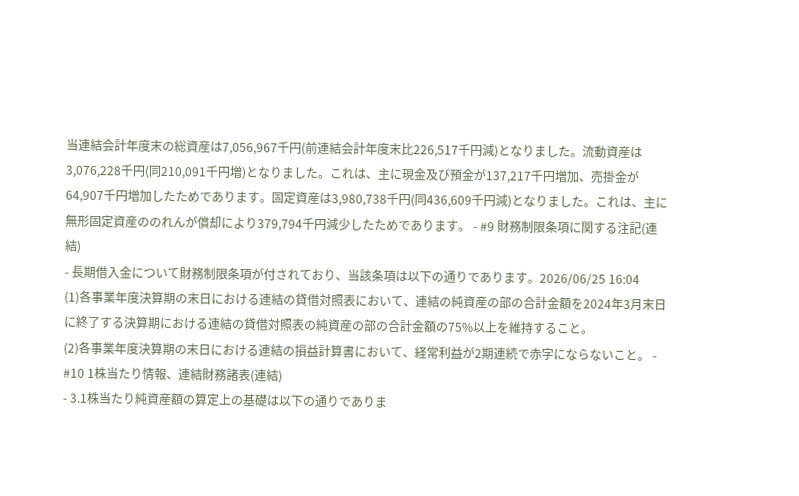当連結会計年度末の総資産は7,056,967千円(前連結会計年度末比226,517千円減)となりました。流動資産は3,076,228千円(同210,091千円増)となりました。これは、主に現金及び預金が137,217千円増加、売掛金が64,907千円増加したためであります。固定資産は3,980,738千円(同436,609千円減)となりました。これは、主に無形固定資産ののれんが償却により379,794千円減少したためであります。 - #9 財務制限条項に関する注記(連結)
- 長期借入金について財務制限条項が付されており、当該条項は以下の通りであります。2026/06/25 16:04
(1)各事業年度決算期の末日における連結の貸借対照表において、連結の純資産の部の合計金額を2024年3月末日に終了する決算期における連結の貸借対照表の純資産の部の合計金額の75%以上を維持すること。
(2)各事業年度決算期の末日における連結の損益計算書において、経常利益が2期連続で赤字にならないこと。 - #10 1株当たり情報、連結財務諸表(連結)
- 3.1株当たり純資産額の算定上の基礎は以下の通りでありま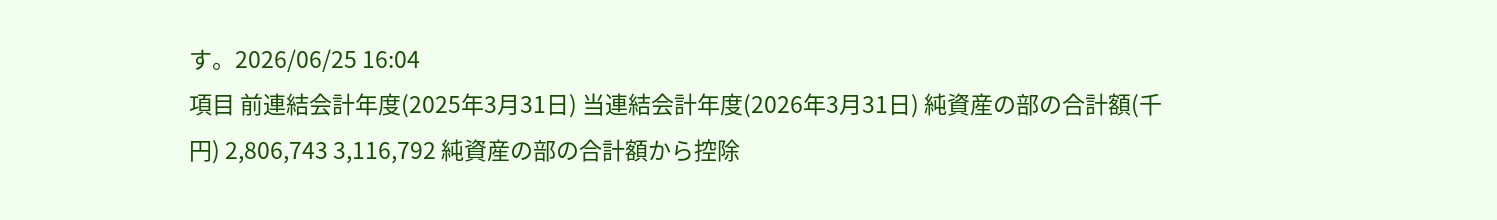す。2026/06/25 16:04
項目 前連結会計年度(2025年3月31日) 当連結会計年度(2026年3月31日) 純資産の部の合計額(千円) 2,806,743 3,116,792 純資産の部の合計額から控除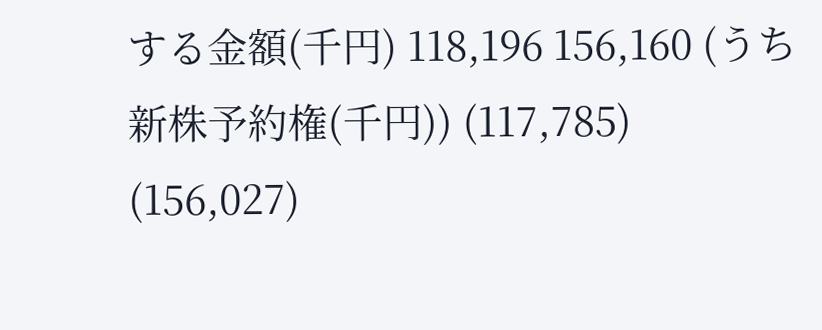する金額(千円) 118,196 156,160 (うち新株予約権(千円)) (117,785) (156,027)